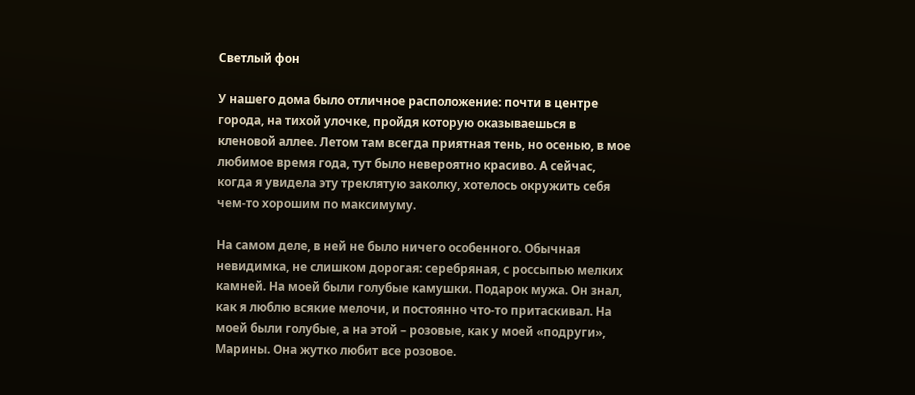Светлый фон

У нашего дома было отличное расположение: почти в центре города, на тихой улочке, пройдя которую оказываешься в кленовой аллее. Летом там всегда приятная тень, но осенью, в мое любимое время года, тут было невероятно красиво. А сейчас, когда я увидела эту треклятую заколку, хотелось окружить себя чем-то хорошим по максимуму.

На самом деле, в ней не было ничего особенного. Обычная невидимка, не слишком дорогая: серебряная, с россыпью мелких камней. На моей были голубые камушки. Подарок мужа. Он знал, как я люблю всякие мелочи, и постоянно что-то притаскивал. На моей были голубые, а на этой – розовые, как у моей «подруги», Марины. Она жутко любит все розовое.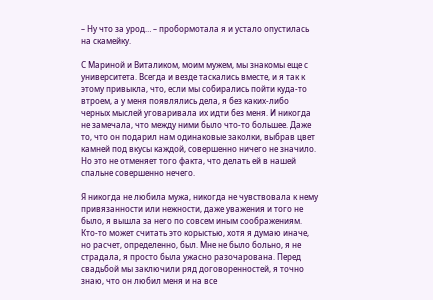– Ну что за урод… – пробормотала я и устало опустилась на скамейку.

С Мариной и Виталиком, моим мужем, мы знакомы еще с университета. Всегда и везде таскались вместе, и я так к этому привыкла, что, если мы собирались пойти куда-то втроем, а у меня появлялись дела, я без каких-либо черных мыслей уговаривала их идти без меня. И никогда не замечала, что между ними было что-то большее. Даже то, что он подарил нам одинаковые заколки, выбрав цвет камней под вкусы каждой, совершенно ничего не значило. Но это не отменяет того факта, что делать ей в нашей спальне совершенно нечего.

Я никогда не любила мужа, никогда не чувствовала к нему привязанности или нежности, даже уважения и того не было, я вышла за него по совсем иным соображениям. Кто-то может считать это корыстью, хотя я думаю иначе, но расчет, определенно, был. Мне не было больно, я не страдала, я просто была ужасно разочарована. Перед свадьбой мы заключили ряд договоренностей, я точно знаю, что он любил меня и на все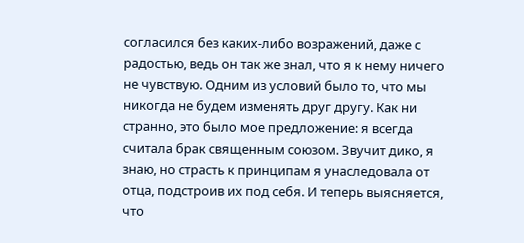согласился без каких-либо возражений, даже с радостью, ведь он так же знал, что я к нему ничего не чувствую. Одним из условий было то, что мы никогда не будем изменять друг другу. Как ни странно, это было мое предложение: я всегда считала брак священным союзом. Звучит дико, я знаю, но страсть к принципам я унаследовала от отца, подстроив их под себя. И теперь выясняется, что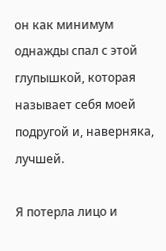он как минимум однажды спал с этой глупышкой, которая называет себя моей подругой и, наверняка, лучшей.

Я потерла лицо и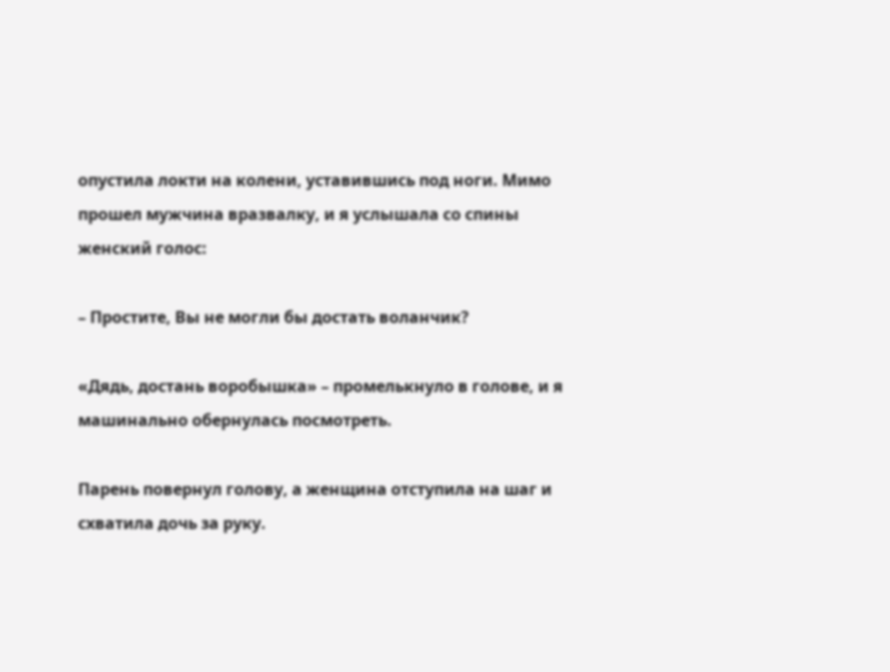опустила локти на колени, уставившись под ноги. Мимо прошел мужчина вразвалку, и я услышала со спины женский голос:

– Простите, Вы не могли бы достать воланчик?

«Дядь, достань воробышка» – промелькнуло в голове, и я машинально обернулась посмотреть.

Парень повернул голову, а женщина отступила на шаг и схватила дочь за руку.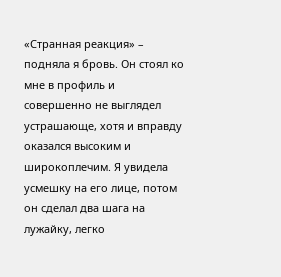«Странная реакция» – подняла я бровь. Он стоял ко мне в профиль и совершенно не выглядел устрашающе, хотя и вправду оказался высоким и широкоплечим. Я увидела усмешку на его лице, потом он сделал два шага на лужайку, легко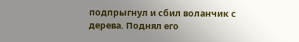подпрыгнул и сбил воланчик с дерева. Поднял его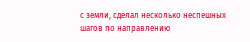с земли, сделал несколько неспешных шагов по направлению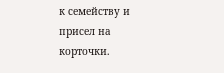к семейству и присел на корточки.